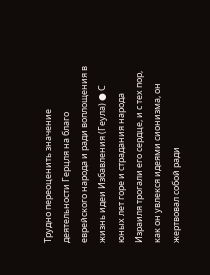Трудно переоценить значение деятельности Герцля на благо еврейского народа и ради воплощения в жизнь идеи Избавления (Геула) ● С юных лет горе и страдания народа Израиля трогали его сердце, и с тех пор, как он увлекся идеями сионизма, он жертвовал собой ради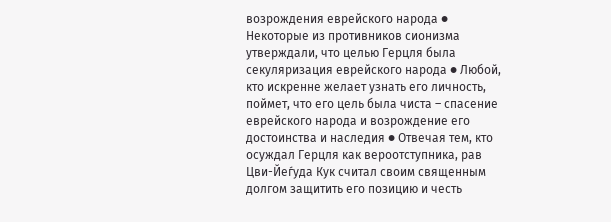возрождения еврейского народа ● Некоторые из противников сионизма утверждали, что целью Герцля была секуляризация еврейского народа ● Любой, кто искренне желает узнать его личность, поймет, что его цель была чиста – спасение еврейского народа и возрождение его достоинства и наследия ● Отвечая тем, кто осуждал Герцля как вероотступника, рав Цви-Йеѓуда Кук считал своим священным долгом защитить его позицию и честь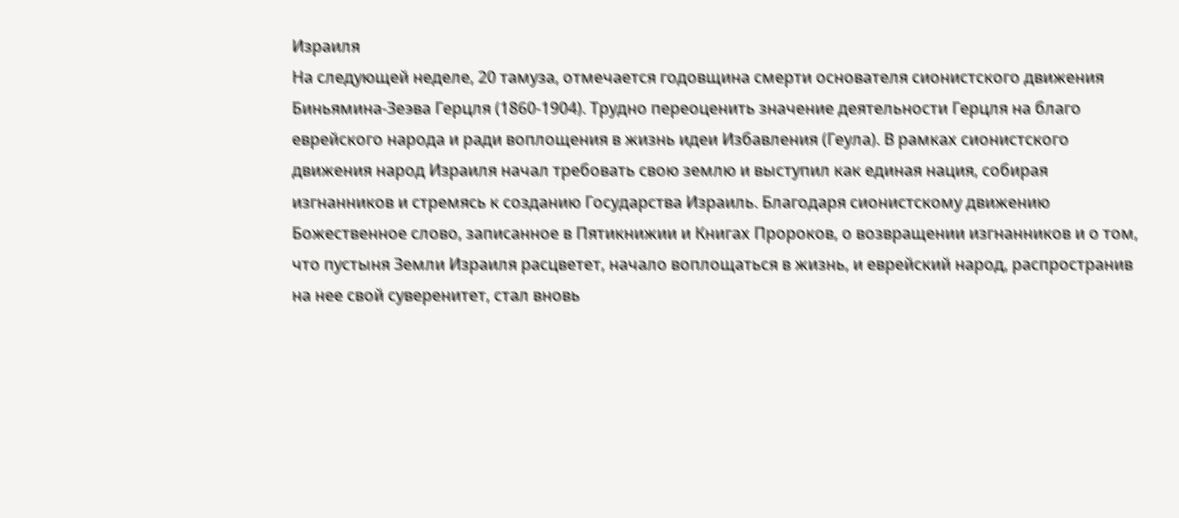Израиля
На следующей неделе, 20 тамуза, отмечается годовщина смерти основателя сионистского движения Биньямина-Зеэва Герцля (1860-1904). Трудно переоценить значение деятельности Герцля на благо еврейского народа и ради воплощения в жизнь идеи Избавления (Геула). В рамках сионистского движения народ Израиля начал требовать свою землю и выступил как единая нация, собирая изгнанников и стремясь к созданию Государства Израиль. Благодаря сионистскому движению Божественное слово, записанное в Пятикнижии и Книгах Пророков, о возвращении изгнанников и о том, что пустыня Земли Израиля расцветет, начало воплощаться в жизнь, и еврейский народ, распространив на нее свой суверенитет, стал вновь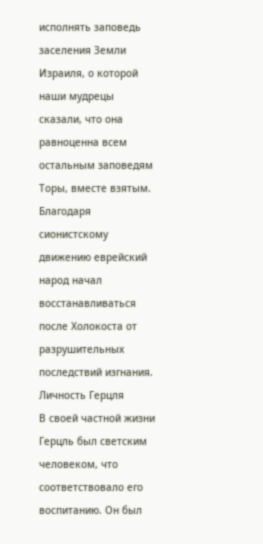исполнять заповедь заселения Земли Израиля, о которой наши мудрецы сказали, что она равноценна всем остальным заповедям Торы, вместе взятым. Благодаря сионистскому движению еврейский народ начал восстанавливаться после Холокоста от разрушительных последствий изгнания.
Личность Герцля
В своей частной жизни Герцль был светским человеком, что соответствовало его воспитанию. Он был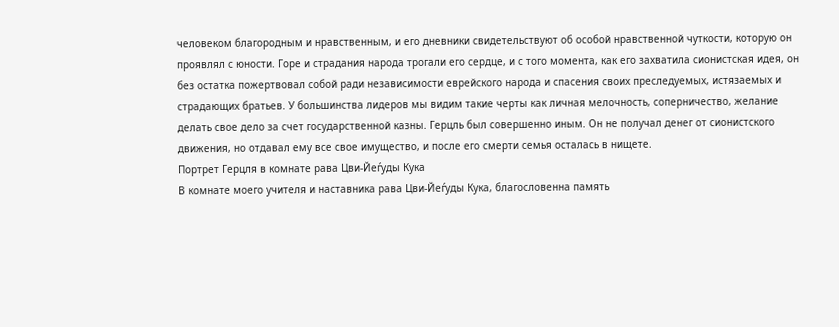человеком благородным и нравственным, и его дневники свидетельствуют об особой нравственной чуткости, которую он проявлял с юности. Горе и страдания народа трогали его сердце, и с того момента, как его захватила сионистская идея, он без остатка пожертвовал собой ради независимости еврейского народа и спасения своих преследуемых, истязаемых и страдающих братьев. У большинства лидеров мы видим такие черты как личная мелочность, соперничество, желание делать свое дело за счет государственной казны. Герцль был совершенно иным. Он не получал денег от сионистского движения, но отдавал ему все свое имущество, и после его смерти семья осталась в нищете.
Портрет Герцля в комнате рава Цви-Йеѓуды Кука
В комнате моего учителя и наставника рава Цви-Йеѓуды Кука, благословенна память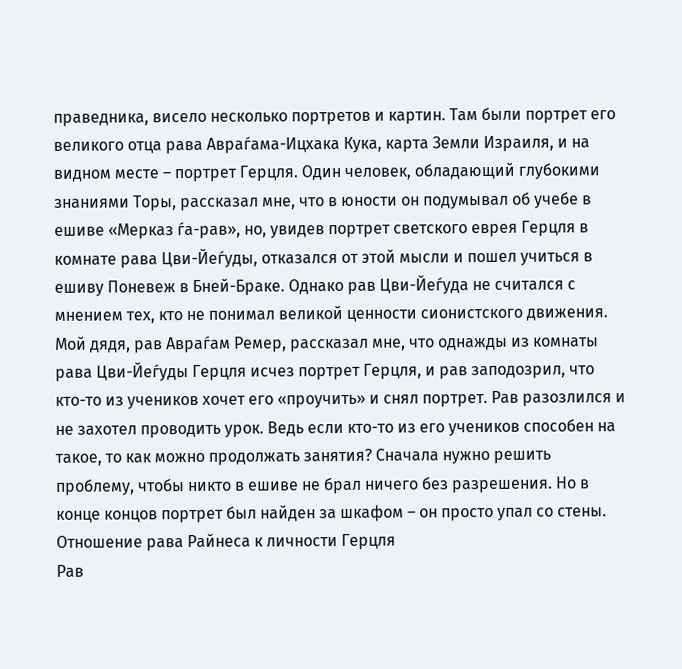праведника, висело несколько портретов и картин. Там были портрет его великого отца рава Авраѓама-Ицхака Кука, карта Земли Израиля, и на видном месте – портрет Герцля. Один человек, обладающий глубокими знаниями Торы, рассказал мне, что в юности он подумывал об учебе в ешиве «Мерказ ѓа-рав», но, увидев портрет светского еврея Герцля в комнате рава Цви-Йеѓуды, отказался от этой мысли и пошел учиться в ешиву Поневеж в Бней-Браке. Однако рав Цви-Йеѓуда не считался с мнением тех, кто не понимал великой ценности сионистского движения.
Мой дядя, рав Авраѓам Ремер, рассказал мне, что однажды из комнаты рава Цви-Йеѓуды Герцля исчез портрет Герцля, и рав заподозрил, что кто-то из учеников хочет его «проучить» и снял портрет. Рав разозлился и не захотел проводить урок. Ведь если кто-то из его учеников способен на такое, то как можно продолжать занятия? Сначала нужно решить проблему, чтобы никто в ешиве не брал ничего без разрешения. Но в конце концов портрет был найден за шкафом – он просто упал со стены.
Отношение рава Райнеса к личности Герцля
Рав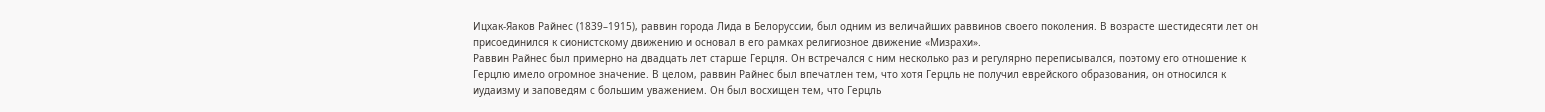Ицхак-Яаков Райнес (1839–1915), раввин города Лида в Белоруссии, был одним из величайших раввинов своего поколения. В возрасте шестидесяти лет он присоединился к сионистскому движению и основал в его рамках религиозное движение «Мизрахи».
Раввин Райнес был примерно на двадцать лет старше Герцля. Он встречался с ним несколько раз и регулярно переписывался, поэтому его отношение к Герцлю имело огромное значение. В целом, раввин Райнес был впечатлен тем, что хотя Герцль не получил еврейского образования, он относился к иудаизму и заповедям с большим уважением. Он был восхищен тем, что Герцль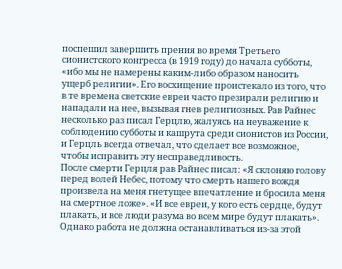поспешил завершить прения во время Третьего сионистского конгресса (в 1919 году) до начала субботы, «ибо мы не намерены каким-либо образом наносить ущерб религии». Его восхищение проистекало из того, что в те времена светские евреи часто презирали религию и нападали на нее, вызывая гнев религиозных. Рав Райнес несколько раз писал Герцлю, жалуясь на неуважение к соблюдению субботы и кашрута среди сионистов из России, и Герцль всегда отвечал, что сделает все возможное, чтобы исправить эту несправедливость.
После смерти Герцля рав Райнес писал: «Я склоняю голову перед волей Небес, потому что смерть нашего вождя произвела на меня гнетущее впечатление и бросила меня на смертное ложе». «И все евреи, у кого есть сердце, будут плакать, и все люди разума во всем мире будут плакать». Однако работа не должна останавливаться из-за этой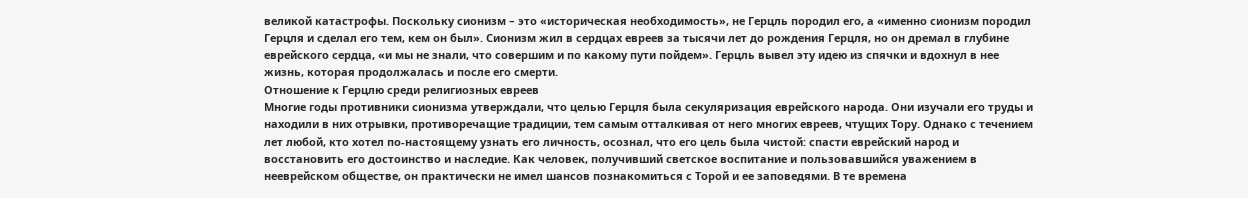великой катастрофы. Поскольку сионизм – это «историческая необходимость», не Герцль породил его, а «именно сионизм породил Герцля и сделал его тем, кем он был». Сионизм жил в сердцах евреев за тысячи лет до рождения Герцля, но он дремал в глубине еврейского сердца, «и мы не знали, что совершим и по какому пути пойдем». Герцль вывел эту идею из спячки и вдохнул в нее жизнь, которая продолжалась и после его смерти.
Отношение к Герцлю среди религиозных евреев
Многие годы противники сионизма утверждали, что целью Герцля была секуляризация еврейского народа. Они изучали его труды и находили в них отрывки, противоречащие традиции, тем самым отталкивая от него многих евреев, чтущих Тору. Однако с течением лет любой, кто хотел по-настоящему узнать его личность, осознал, что его цель была чистой: спасти еврейский народ и восстановить его достоинство и наследие. Как человек, получивший светское воспитание и пользовавшийся уважением в нееврейском обществе, он практически не имел шансов познакомиться с Торой и ее заповедями. В те времена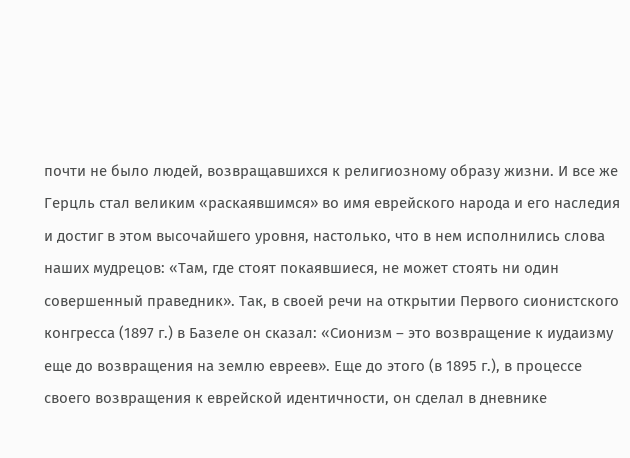почти не было людей, возвращавшихся к религиозному образу жизни. И все же Герцль стал великим «раскаявшимся» во имя еврейского народа и его наследия и достиг в этом высочайшего уровня, настолько, что в нем исполнились слова наших мудрецов: «Там, где стоят покаявшиеся, не может стоять ни один совершенный праведник». Так, в своей речи на открытии Первого сионистского конгресса (1897 г.) в Базеле он сказал: «Сионизм – это возвращение к иудаизму еще до возвращения на землю евреев». Еще до этого (в 1895 г.), в процессе своего возвращения к еврейской идентичности, он сделал в дневнике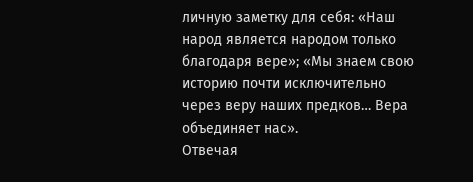личную заметку для себя: «Наш народ является народом только благодаря вере»; «Мы знаем свою историю почти исключительно через веру наших предков… Вера объединяет нас».
Отвечая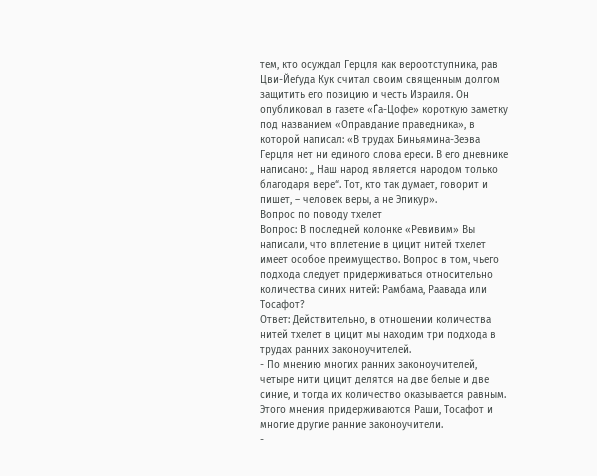тем, кто осуждал Герцля как вероотступника, рав Цви-Йеѓуда Кук считал своим священным долгом защитить его позицию и честь Израиля. Он опубликовал в газете «Ѓа-Цофе» короткую заметку под названием «Оправдание праведника», в которой написал: «В трудах Биньямина-Зеэва Герцля нет ни единого слова ереси. В его дневнике написано: „ Наш народ является народом только благодаря вере“. Тот, кто так думает, говорит и пишет, – человек веры, а не Эпикур».
Вопрос по поводу тхелет
Вопрос: В последней колонке «Ревивим» Вы написали, что вплетение в цицит нитей тхелет имеет особое преимущество. Вопрос в том, чьего подхода следует придерживаться относительно количества синих нитей: Рамбама, Раавада или Тосафот?
Ответ: Действительно, в отношении количества нитей тхелет в цицит мы находим три подхода в трудах ранних законоучителей.
- По мнению многих ранних законоучителей, четыре нити цицит делятся на две белые и две синие, и тогда их количество оказывается равным. Этого мнения придерживаются Раши, Тосафот и многие другие ранние законоучители.
-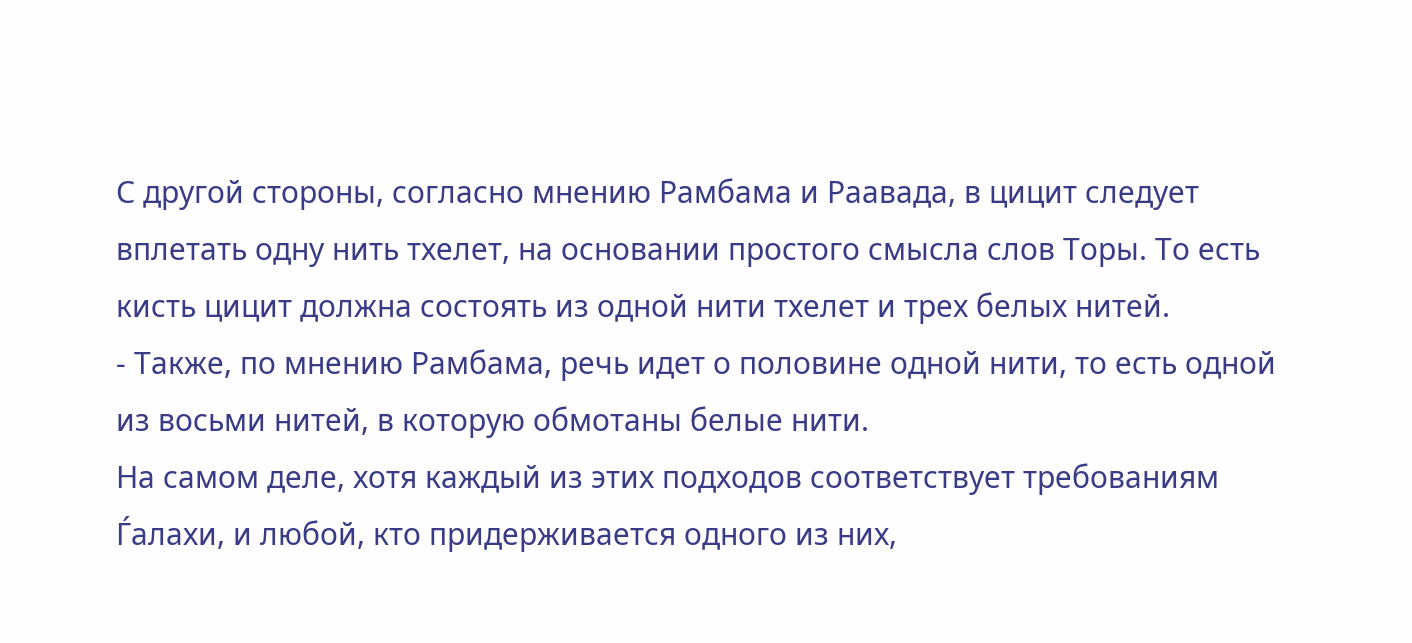С другой стороны, согласно мнению Рамбама и Раавада, в цицит следует вплетать одну нить тхелет, на основании простого смысла слов Торы. То есть кисть цицит должна состоять из одной нити тхелет и трех белых нитей.
- Также, по мнению Рамбама, речь идет о половине одной нити, то есть одной из восьми нитей, в которую обмотаны белые нити.
На самом деле, хотя каждый из этих подходов соответствует требованиям Ѓалахи, и любой, кто придерживается одного из них,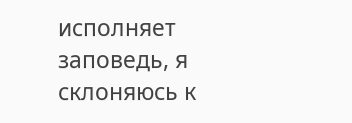исполняет заповедь, я склоняюсь к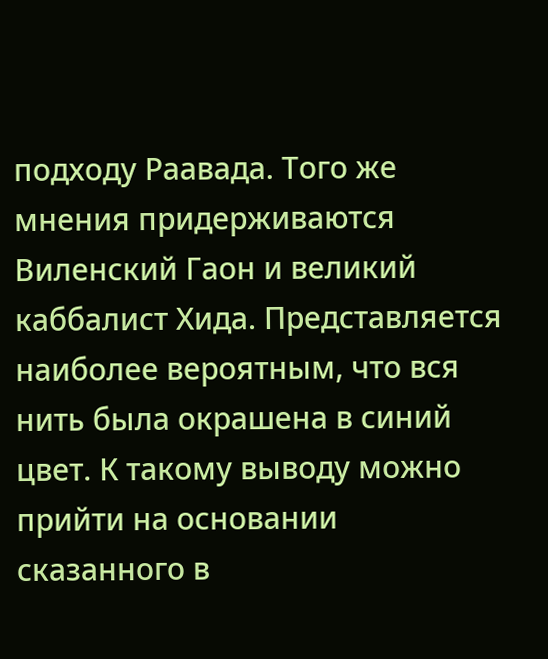подходу Раавада. Того же мнения придерживаются Виленский Гаон и великий каббалист Хида. Представляется наиболее вероятным, что вся нить была окрашена в синий цвет. К такому выводу можно прийти на основании сказанного в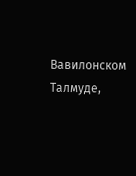Вавилонском Талмуде,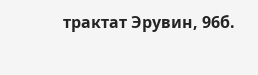трактат Эрувин, 96б.